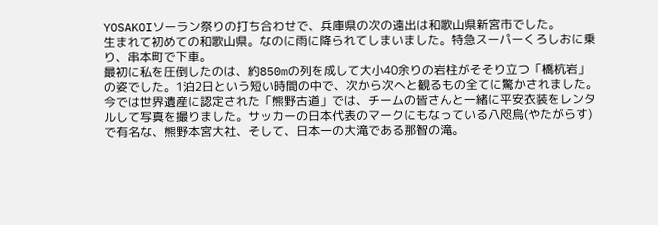YOSAKOIソーラン祭りの打ち合わせで、兵庫県の次の遠出は和歌山県新宮市でした。
生まれて初めての和歌山県。なのに雨に降られてしまいました。特急スーパーくろしおに乗り、串本町で下車。
最初に私を圧倒したのは、約850mの列を成して大小40余りの岩柱がそそり立つ「橋杭岩」の姿でした。1泊2日という短い時間の中で、次から次へと観るもの全てに驚かされました。今では世界遺産に認定された「熊野古道」では、チームの皆さんと一緒に平安衣装をレンタルして写真を撮りました。サッカーの日本代表のマークにもなっている八咫烏(やたがらす)で有名な、熊野本宮大社、そして、日本一の大滝である那智の滝。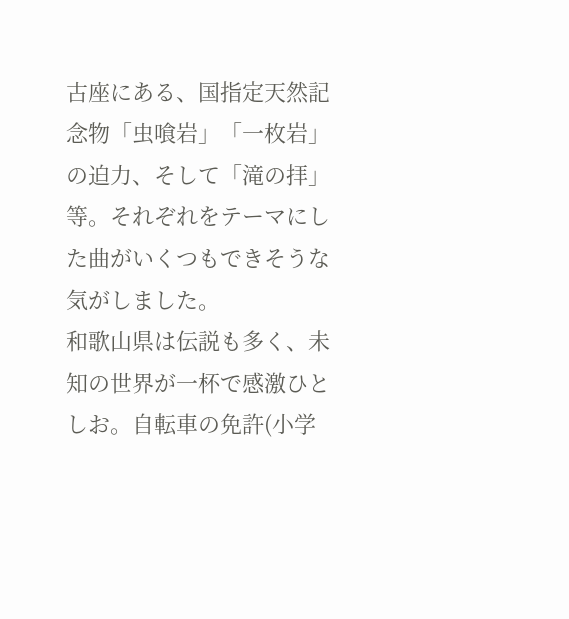古座にある、国指定天然記念物「虫喰岩」「一枚岩」の迫力、そして「滝の拝」等。それぞれをテーマにした曲がいくつもできそうな気がしました。
和歌山県は伝説も多く、未知の世界が一杯で感激ひとしお。自転車の免許(小学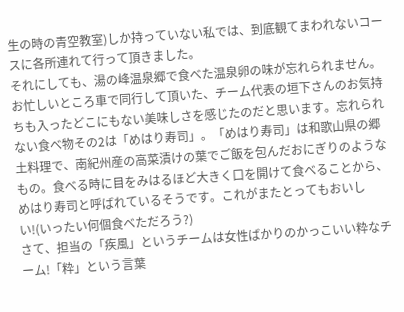生の時の青空教室)しか持っていない私では、到底観てまわれないコースに各所連れて行って頂きました。
それにしても、湯の峰温泉郷で食べた温泉卵の味が忘れられません。お忙しいところ車で同行して頂いた、チーム代表の垣下さんのお気持ちも入ったどこにもない美味しさを感じたのだと思います。忘れられない食べ物その2は「めはり寿司」。「めはり寿司」は和歌山県の郷土料理で、南紀州産の高菜漬けの葉でご飯を包んだおにぎりのようなもの。食べる時に目をみはるほど大きく口を開けて食べることから、めはり寿司と呼ばれているそうです。これがまたとってもおいしい!(いったい何個食べただろう?)
さて、担当の「疾風」というチームは女性ばかりのかっこいい粋なチーム!「粋」という言葉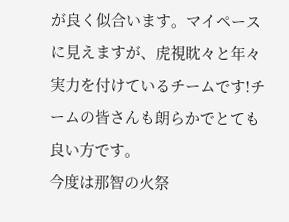が良く似合います。マイペースに見えますが、虎視眈々と年々実力を付けているチームです!チームの皆さんも朗らかでとても良い方です。
今度は那智の火祭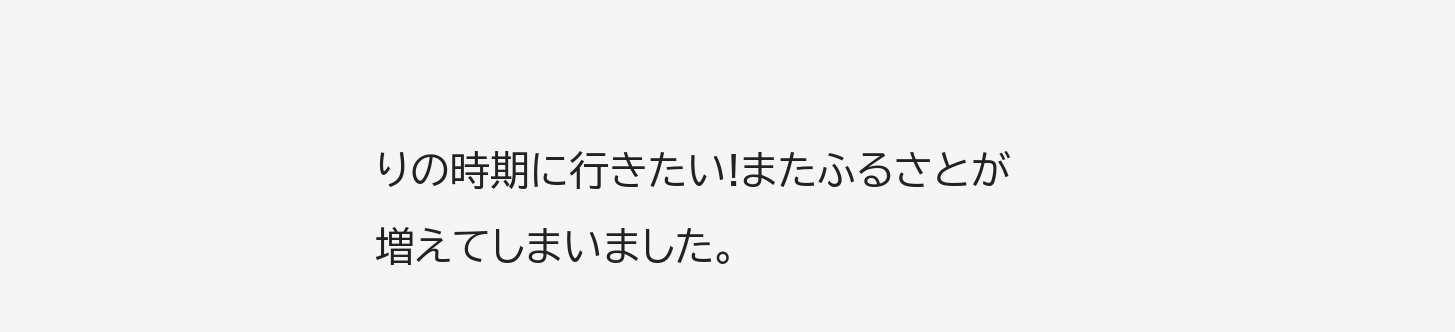りの時期に行きたい!またふるさとが増えてしまいました。